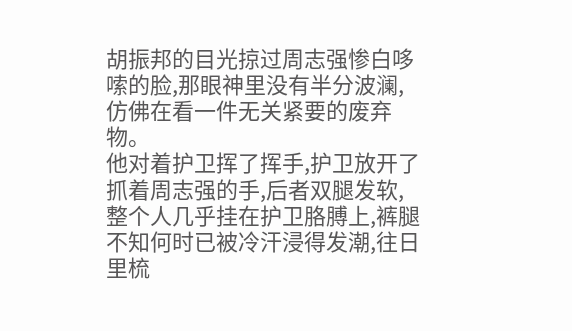胡振邦的目光掠过周志强惨白哆嗦的脸,那眼神里没有半分波澜,仿佛在看一件无关紧要的废弃物。
他对着护卫挥了挥手,护卫放开了抓着周志强的手,后者双腿发软,整个人几乎挂在护卫胳膊上,裤腿不知何时已被冷汗浸得发潮,往日里梳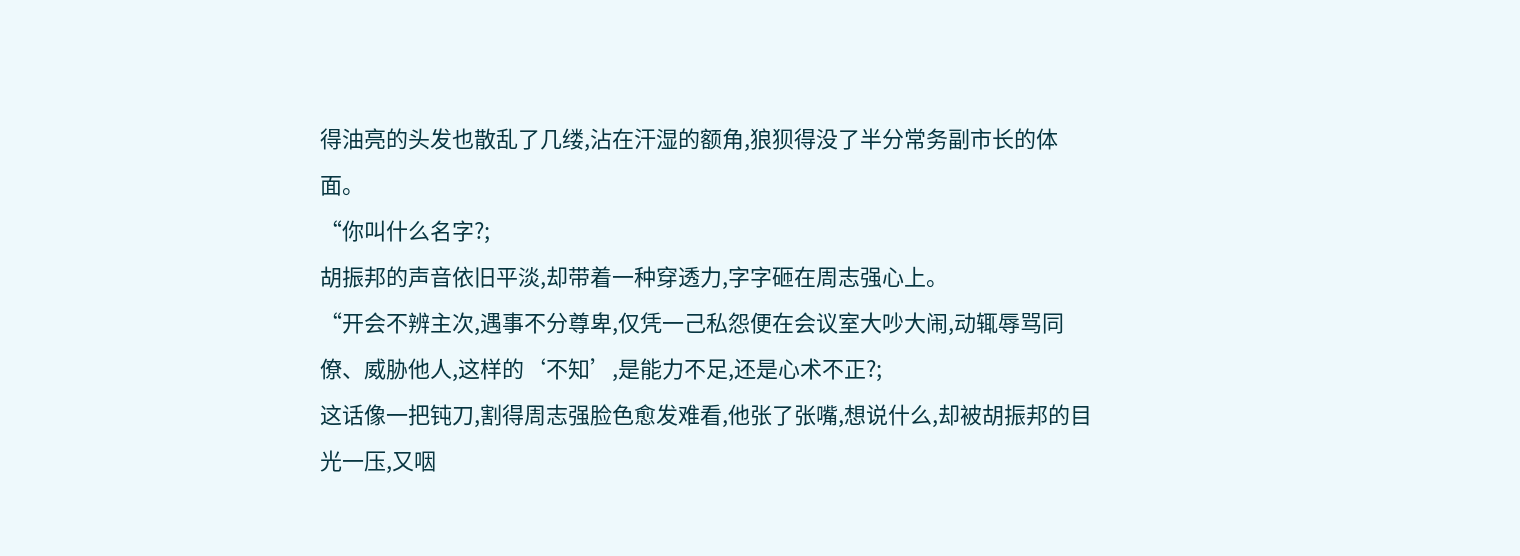得油亮的头发也散乱了几缕,沾在汗湿的额角,狼狈得没了半分常务副市长的体面。
“你叫什么名字?;
胡振邦的声音依旧平淡,却带着一种穿透力,字字砸在周志强心上。
“开会不辨主次,遇事不分尊卑,仅凭一己私怨便在会议室大吵大闹,动辄辱骂同僚、威胁他人,这样的‘不知’,是能力不足,还是心术不正?;
这话像一把钝刀,割得周志强脸色愈发难看,他张了张嘴,想说什么,却被胡振邦的目光一压,又咽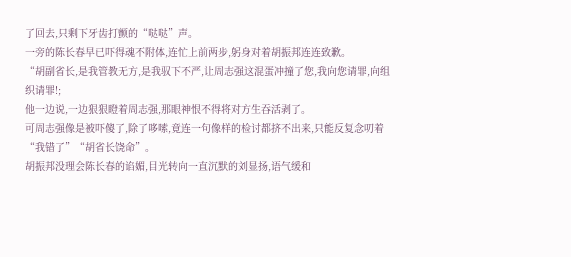了回去,只剩下牙齿打颤的“哒哒”声。
一旁的陈长春早已吓得魂不附体,连忙上前两步,躬身对着胡振邦连连致歉。
“胡副省长,是我管教无方,是我驭下不严,让周志强这混蛋冲撞了您,我向您请罪,向组织请罪!;
他一边说,一边狠狠瞪着周志强,那眼神恨不得将对方生吞活剥了。
可周志强像是被吓傻了,除了哆嗦,竟连一句像样的检讨都挤不出来,只能反复念叨着“我错了”“胡省长饶命”。
胡振邦没理会陈长春的谄媚,目光转向一直沉默的刘显扬,语气缓和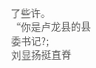了些许。
“你是卢龙县的县委书记?;
刘显扬挺直脊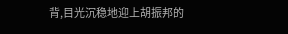背,目光沉稳地迎上胡振邦的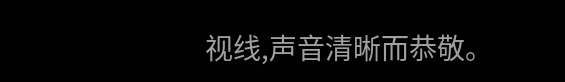视线,声音清晰而恭敬。